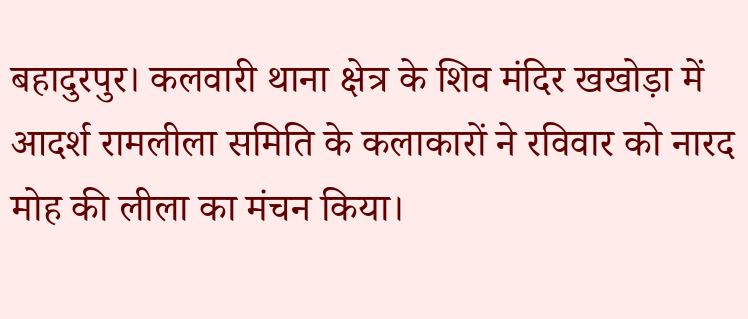बहादुरपुर। कलवारी थाना क्षेत्र के शिव मंदिर खखोड़ा में आदर्श रामलीला समिति के कलाकारों ने रविवार को नारद मोह की लीला का मंचन किया।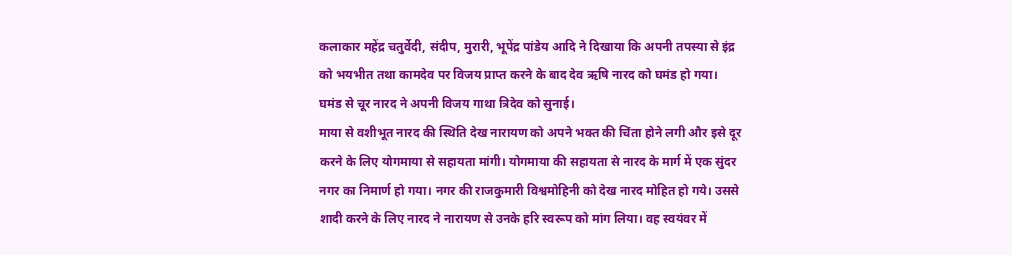कलाकार महेंद्र चतुर्वेदी, संदीप, मुरारी, भूपेंद्र पांडेय आदि ने दिखाया कि अपनी तपस्या से इंद्र को भयभीत तथा कामदेव पर विजय प्राप्त करने के बाद देव ऋषि नारद को घमंड हो गया। घमंड से चूर नारद ने अपनी विजय गाथा त्रिदेव को सुनाई।
माया से वशीभूत नारद की स्थिति देख नारायण को अपने भक्त की चिंता होने लगी और इसे दूर करने के लिए योगमाया से सहायता मांगी। योगमाया की सहायता से नारद के मार्ग में एक सुंदर नगर का निमार्ण हो गया। नगर की राजकुमारी विश्वमोहिनी को देख नारद मोहित हो गये। उससे शादी करने के लिए नारद ने नारायण से उनके हरि स्वरूप को मांग लिया। वह स्वयंवर में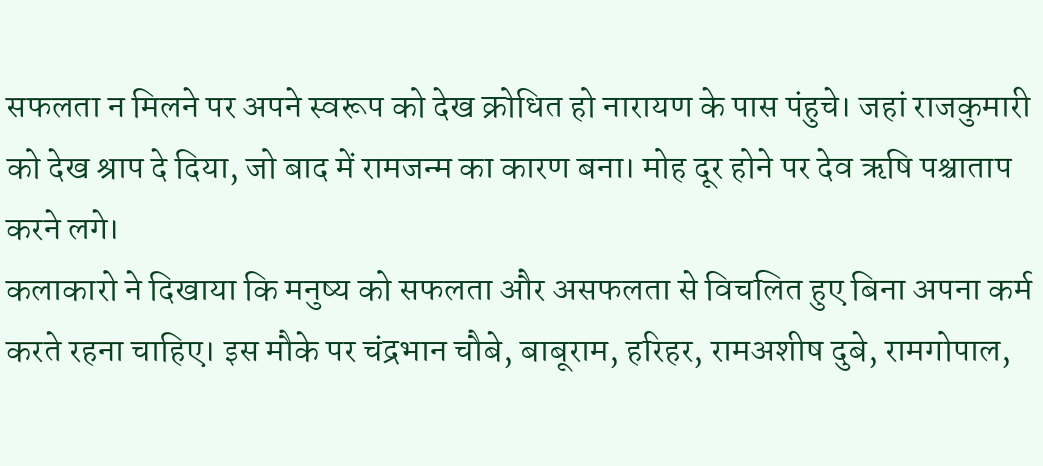सफलता न मिलने पर अपने स्वरूप को देख क्रोधित हो नारायण के पास पंहुचे। जहां राजकुमारी को देख श्राप दे दिया, जो बाद में रामजन्म का कारण बना। मोह दूर होने पर देव ऋषि पश्चाताप करने लगे।
कलाकारो ने दिखाया कि मनुष्य को सफलता और असफलता से विचलित हुए बिना अपना कर्म करते रहना चाहिए। इस मौके पर चंद्रभान चौबे, बाबूराम, हरिहर, रामअशीष दुबे, रामगोपाल,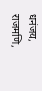धनंजय, राजमणि,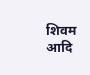शिवम आदि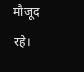मौजूद रहे।